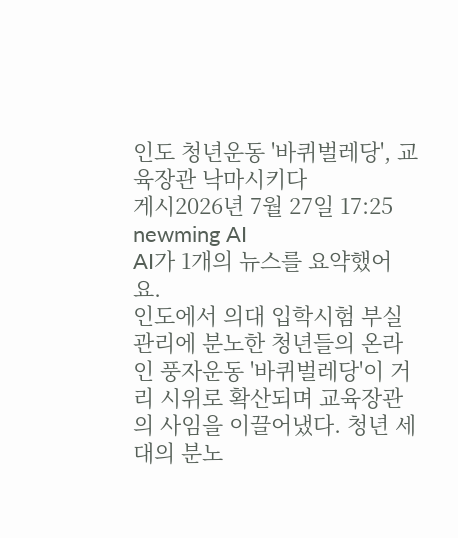인도 청년운동 '바퀴벌레당', 교육장관 낙마시키다
게시2026년 7월 27일 17:25
newming AI
AI가 1개의 뉴스를 요약했어요.
인도에서 의대 입학시험 부실 관리에 분노한 청년들의 온라인 풍자운동 '바퀴벌레당'이 거리 시위로 확산되며 교육장관의 사임을 이끌어냈다. 청년 세대의 분노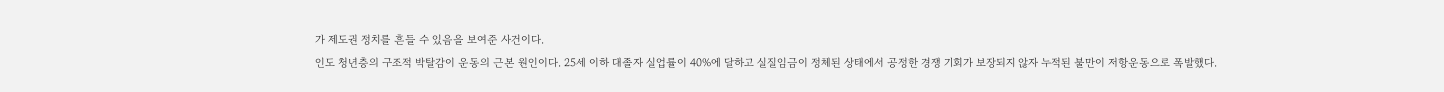가 제도권 정치를 흔들 수 있음을 보여준 사건이다.
인도 청년층의 구조적 박탈감이 운동의 근본 원인이다. 25세 이하 대졸자 실업률이 40%에 달하고 실질임금이 정체된 상태에서 공정한 경쟁 기회가 보장되지 않자 누적된 불만이 저항운동으로 폭발했다.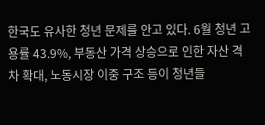한국도 유사한 청년 문제를 안고 있다. 6월 청년 고용률 43.9%, 부동산 가격 상승으로 인한 자산 격차 확대, 노동시장 이중 구조 등이 청년들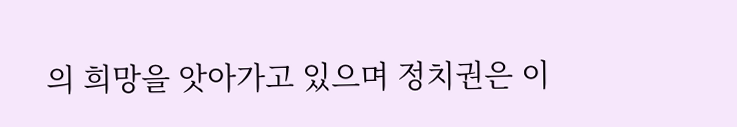의 희망을 앗아가고 있으며 정치권은 이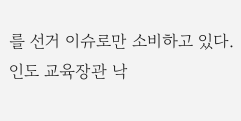를 선거 이슈로만 소비하고 있다.
인도 교육장관 낙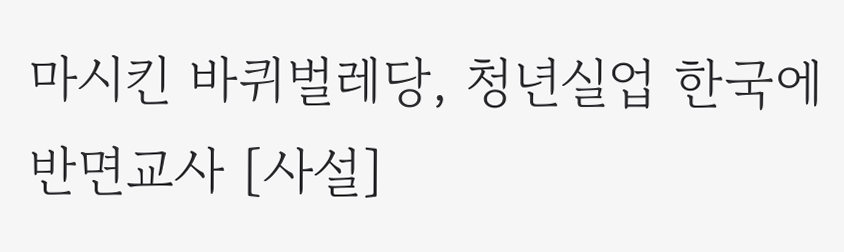마시킨 바퀴벌레당, 청년실업 한국에 반면교사 [사설]